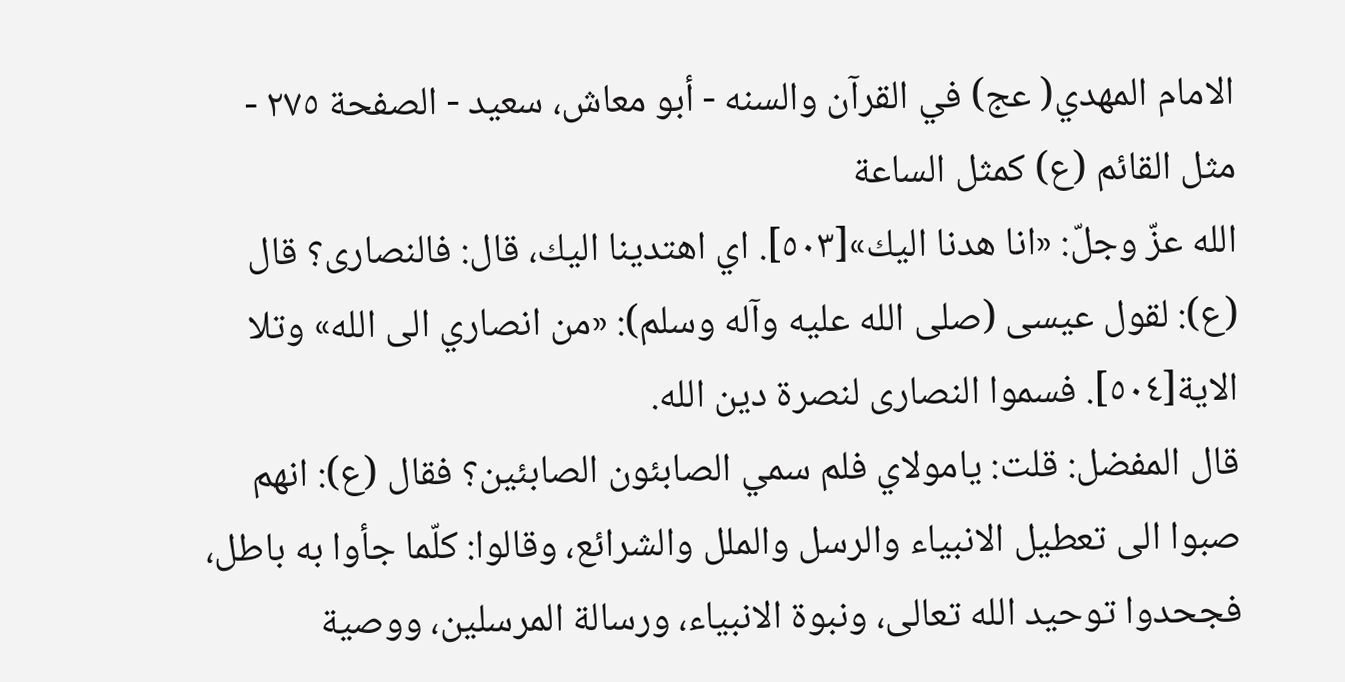الامام المهدي( عج) في القرآن والسنه - أبو معاش، سعيد - الصفحة ٢٧٥ - مثل القائم (ع) كمثل الساعة
الله عزّ وجلّ: «انا هدنا اليك»[٥٠٣]. اي اهتدينا اليك، قال: فالنصارى؟ قال (ع): لقول عيسى (صلى الله عليه وآله وسلم): «من انصاري الى الله» وتلا الاية[٥٠٤]. فسموا النصارى لنصرة دين الله.
قال المفضل: قلت: يامولاي فلم سمي الصابئون الصابئين؟ فقال (ع): انهم صبوا الى تعطيل الانبياء والرسل والملل والشرائع، وقالوا: كلّما جأوا به باطل، فجحدوا توحيد الله تعالى، ونبوة الانبياء، ورسالة المرسلين، ووصية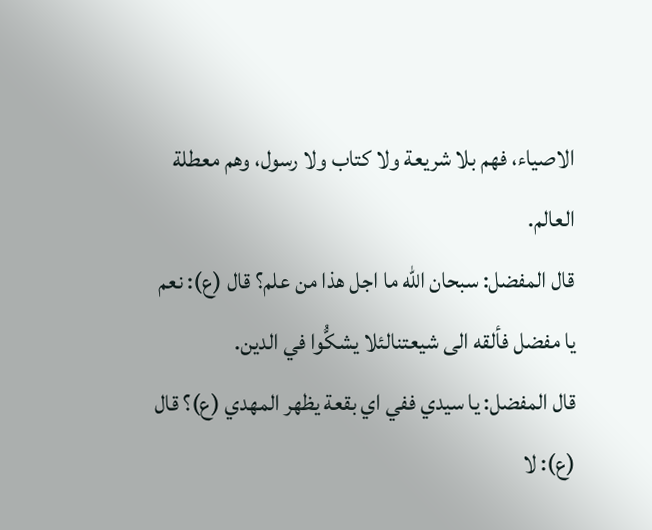الاصياء، فهم بلا شريعة ولا كتاب ولا رسول، وهم معطلة العالم.
قال المفضل: سبحان الله ما اجل هذا من علم؟ قال (ع): نعم يا مفضل فألقه الى شيعتنالئلا يشكُّوا في الدين.
قال المفضل: يا سيدي ففي اي بقعة يظهر المهدي (ع)؟ قال (ع): لا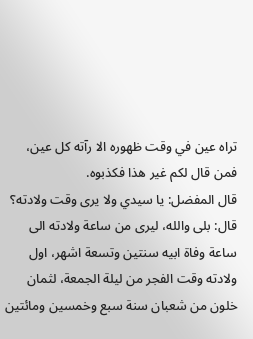تراه عين في وقت ظهوره الا رآته كل عين، فمن قال لكم غير هذا فكذبوه.
قال المفضل: يا سيدي ولا يرى وقت ولادته؟ قال: بلى والله، ليرى من ساعة ولادته الى ساعة وفاة ابيه سنتين وتسعة اشهر، اول ولادته وقت الفجر من ليلة الجمعة، لثمان خلون من شعبان سنة سبع وخمسين ومائتين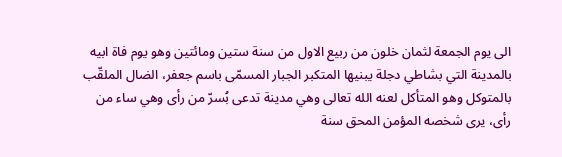الى يوم الجمعة لثمان خلون من ربيع الاول من سنة ستين ومائتين وهو يوم فاة ابيه بالمدينة التي بشاطي دجلة يبنيها المتكبر الجبار المسمّى باسم جعفر، الضال الملقّب بالمتوكل وهو المتأكل لعنه الله تعالى وهي مدينة تدعى بُسرّ من رأى وهي ساء من رأى، يرى شخصه المؤمن المحق سنة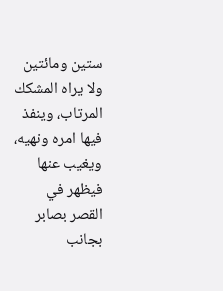ستين ومائتين ولا يراه المشكك المرتاب، وينفذ فيها امره ونهيه، ويغيب عنها فيظهر في القصر بصابر بجانب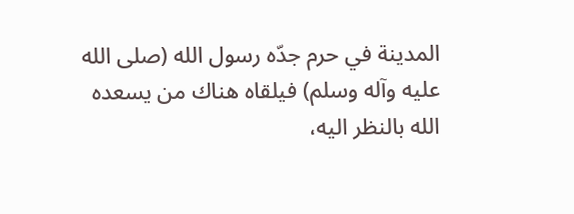المدينة في حرم جدّه رسول الله (صلى الله عليه وآله وسلم) فيلقاه هناك من يسعده الله بالنظر اليه،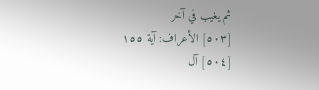ثم يغيب في آخر
[٥٠٣] الأعراف: آية ١٥٥
[٥٠٤] آل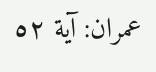عمران: آية ٥٢